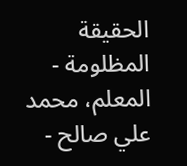الحقيقة المظلومة - المعلم، محمد علي صالح -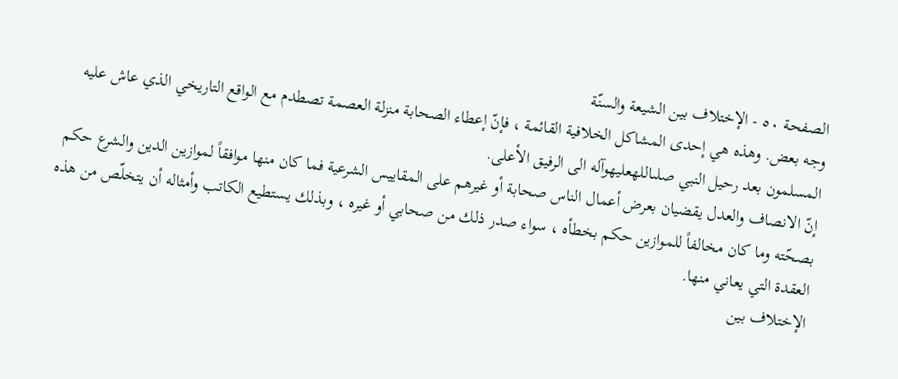الصفحة ٥٠ - الإختلاف بين الشيعة والسنّة
وجه بعض. وهذه هي إحدى المشاكل الخلافية القائمة ، فإنّ إعطاء الصحابة منزلة العصمة تصطدم مع الواقع التاريخي الذي عاش عليه المسلمون بعد رحيل النبي صلىاللهعليهوآله الى الرفيق الأعلى.
إنّ الانصاف والعدل يقضيان بعرض أعمال الناس صحابة أو غيرهم على المقاييس الشرعية فما كان منها موافقاً لموازين الدين والشرع حكم بصحّته وما كان مخالفاً للموازين حكم بخطأه ، سواء صدر ذلك من صحابي أو غيره ، وبذلك يستطيع الكاتب وأمثاله أن يتخلّص من هذه العقدة التي يعاني منها.
الإختلاف بين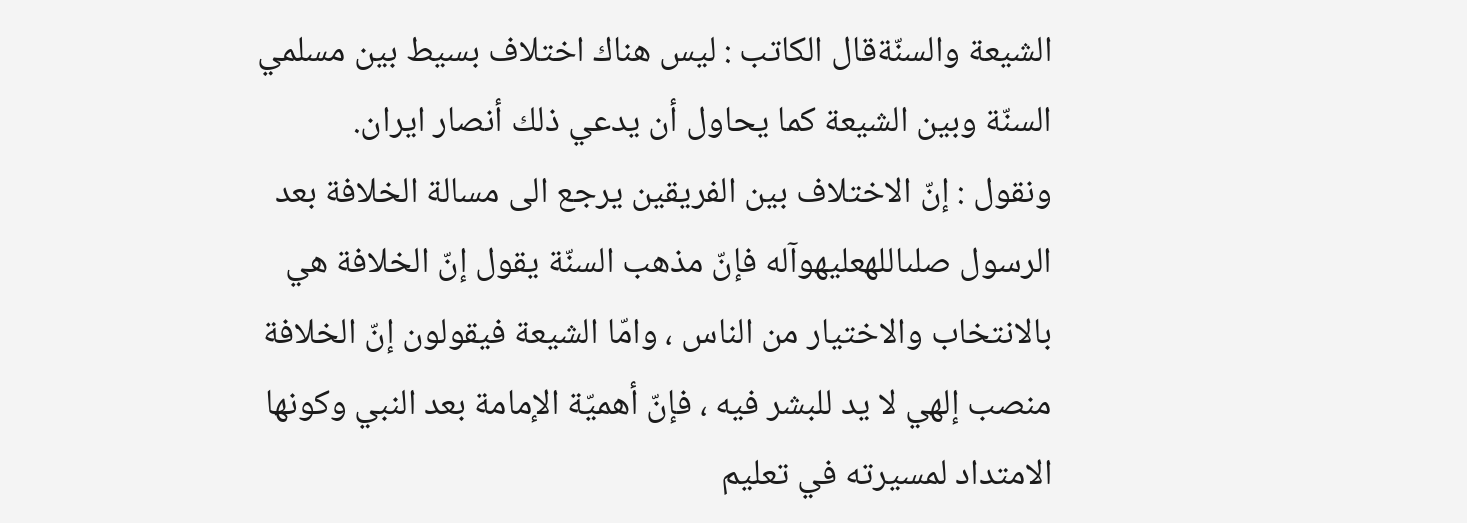الشيعة والسنّةقال الكاتب : ليس هناك اختلاف بسيط بين مسلمي السنّة وبين الشيعة كما يحاول أن يدعي ذلك أنصار ايران.
ونقول : إنّ الاختلاف بين الفريقين يرجع الى مسالة الخلافة بعد الرسول صلىاللهعليهوآله فإنّ مذهب السنّة يقول إنّ الخلافة هي بالانتخاب والاختيار من الناس ، وامّا الشيعة فيقولون إنّ الخلافة منصب إلهي لا يد للبشر فيه ، فإنّ أهميّة الإمامة بعد النبي وكونها الامتداد لمسيرته في تعليم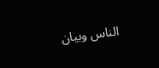الناس وبيان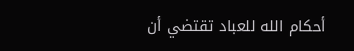أحكام الله للعباد تقتضي أن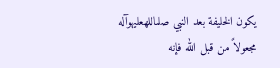يكون الخليفة بعد النبي صلىاللهعليهوآله مجعولاً من قبل الله فإنه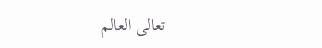تعالى العالم